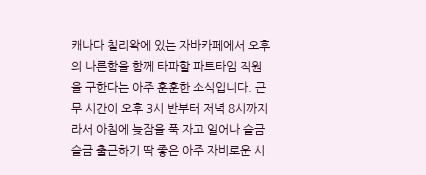캐나다 칠리왁에 있는 자바카페에서 오후의 나른함을 함께 타파할 파트타임 직원을 구한다는 아주 훈훈한 소식입니다. 근무 시간이 오후 3시 반부터 저녁 8시까지라서 아침에 늦잠을 푹 자고 일어나 슬금슬금 출근하기 딱 좋은 아주 자비로운 시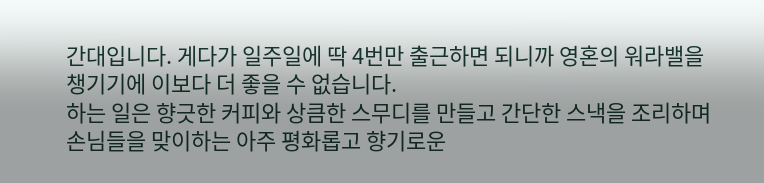간대입니다. 게다가 일주일에 딱 4번만 출근하면 되니까 영혼의 워라밸을 챙기기에 이보다 더 좋을 수 없습니다.
하는 일은 향긋한 커피와 상큼한 스무디를 만들고 간단한 스낵을 조리하며 손님들을 맞이하는 아주 평화롭고 향기로운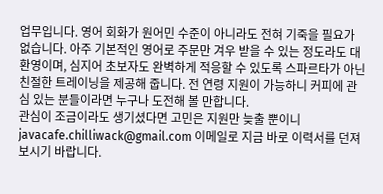업무입니다. 영어 회화가 원어민 수준이 아니라도 전혀 기죽을 필요가 없습니다. 아주 기본적인 영어로 주문만 겨우 받을 수 있는 정도라도 대환영이며, 심지어 초보자도 완벽하게 적응할 수 있도록 스파르타가 아닌 친절한 트레이닝을 제공해 줍니다. 전 연령 지원이 가능하니 커피에 관심 있는 분들이라면 누구나 도전해 볼 만합니다.
관심이 조금이라도 생기셨다면 고민은 지원만 늦출 뿐이니 javacafe.chilliwack@gmail.com 이메일로 지금 바로 이력서를 던져 보시기 바랍니다.